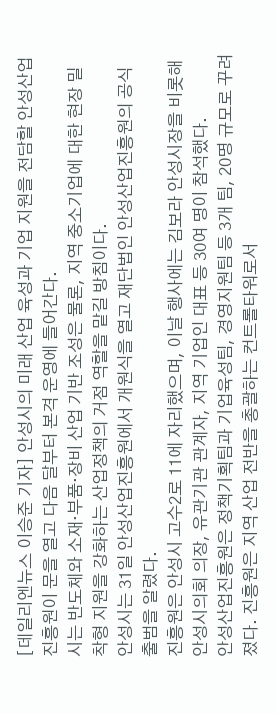[데일리엔뉴스 이승준 기자] 안성시의 미래 산업 육성과 기업 지원을 전담할 안성산업진흥원이 문을 열고 다음 달부터 본격 운영에 들어간다.
시는 반도체와 소재·부품·장비 산업 기반 조성은 물론, 지역 중소기업에 대한 현장 밀착형 지원을 강화하는 산업정책의 거점 역할을 맡길 방침이다.
안성시는 31일 안성산업진흥원에서 개원식을 열고 재단법인 안성산업진흥원의 공식 출범을 알렸다.
진흥원은 안성시 고수2로 11에 자리했으며, 이날 행사에는 김보라 안성시장을 비롯해 안성시의회 의장, 유관기관 관계자, 지역 기업인 대표 등 30여 명이 참석했다.
안성산업진흥원은 정책기획팀과 기업육성팀, 경영지원팀 등 3개 팀, 20명 규모로 꾸려졌다. 진흥원은 지역 산업 전반을 총괄하는 컨트롤타워로서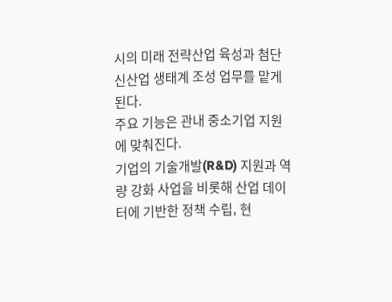시의 미래 전략산업 육성과 첨단 신산업 생태계 조성 업무를 맡게 된다.
주요 기능은 관내 중소기업 지원에 맞춰진다.
기업의 기술개발(R&D) 지원과 역량 강화 사업을 비롯해 산업 데이터에 기반한 정책 수립, 현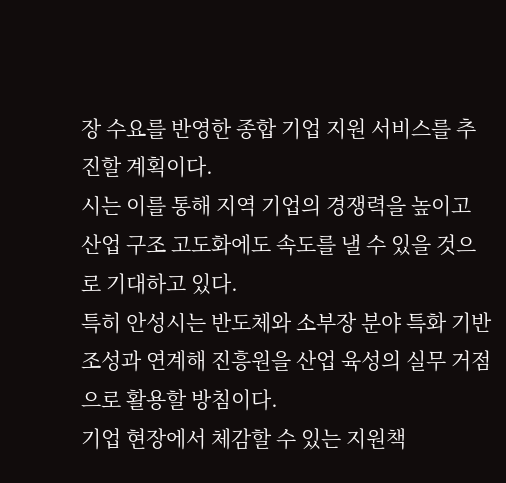장 수요를 반영한 종합 기업 지원 서비스를 추진할 계획이다.
시는 이를 통해 지역 기업의 경쟁력을 높이고 산업 구조 고도화에도 속도를 낼 수 있을 것으로 기대하고 있다.
특히 안성시는 반도체와 소부장 분야 특화 기반 조성과 연계해 진흥원을 산업 육성의 실무 거점으로 활용할 방침이다.
기업 현장에서 체감할 수 있는 지원책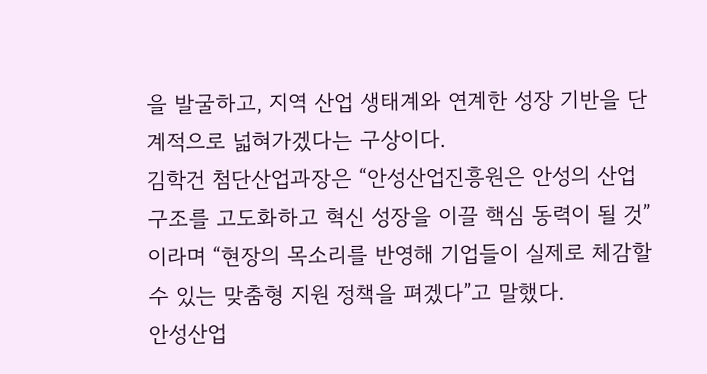을 발굴하고, 지역 산업 생태계와 연계한 성장 기반을 단계적으로 넓혀가겠다는 구상이다.
김학건 첨단산업과장은 “안성산업진흥원은 안성의 산업 구조를 고도화하고 혁신 성장을 이끌 핵심 동력이 될 것”이라며 “현장의 목소리를 반영해 기업들이 실제로 체감할 수 있는 맞춤형 지원 정책을 펴겠다”고 말했다.
안성산업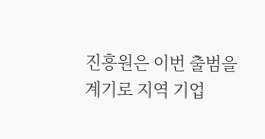진흥원은 이번 출범을 계기로 지역 기업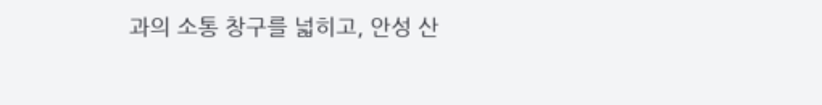과의 소통 창구를 넓히고, 안성 산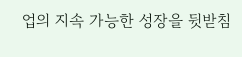업의 지속 가능한 성장을 뒷받침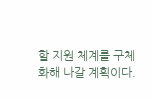할 지원 체계를 구체화해 나갈 계획이다.